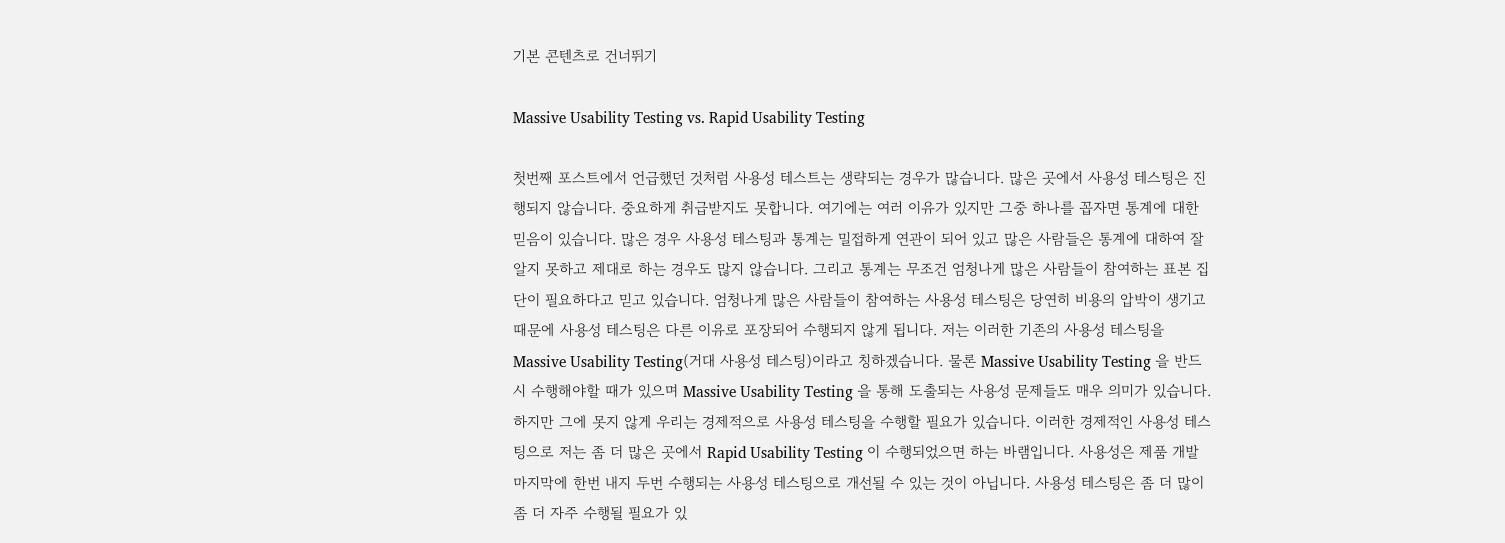기본 콘텐츠로 건너뛰기

Massive Usability Testing vs. Rapid Usability Testing

첫번째 포스트에서 언급했던 것처럼 사용성 테스트는 생략되는 경우가 많습니다. 많은 곳에서 사용성 테스팅은 진행되지 않습니다. 중요하게 취급받지도 못합니다. 여기에는 여러 이유가 있지만 그중 하나를 꼽자면 통계에 대한 믿음이 있습니다. 많은 경우 사용성 테스팅과 통계는 밀접하게 연관이 되어 있고 많은 사람들은 통계에 대하여 잘 알지 못하고 제대로 하는 경우도 많지 않습니다. 그리고 통계는 무조건 엄청나게 많은 사람들이 참여하는 표본 집단이 필요하다고 믿고 있습니다. 엄청나게 많은 사람들이 참여하는 사용성 테스팅은 당연히 비용의 압박이 생기고 때문에 사용성 테스팅은 다른 이유로 포장되어 수행되지 않게 됩니다. 저는 이러한 기존의 사용성 테스팅을 Massive Usability Testing(거대 사용성 테스팅)이라고 칭하겠습니다. 물론 Massive Usability Testing 을 반드시 수행해야할 때가 있으며 Massive Usability Testing 을 통해 도출되는 사용성 문제들도 매우 의미가 있습니다. 하지만 그에 못지 않게 우리는 경제적으로 사용성 테스팅을 수행할 필요가 있습니다. 이러한 경제적인 사용성 테스팅으로 저는 좀 더 많은 곳에서 Rapid Usability Testing 이 수행되었으면 하는 바램입니다. 사용성은 제품 개발 마지막에 한번 내지 두번 수행되는 사용성 테스팅으로 개선될 수 있는 것이 아닙니다. 사용성 테스팅은 좀 더 많이 좀 더 자주 수행될 필요가 있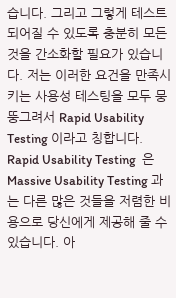습니다. 그리고 그렇게 테스트 되어질 수 있도록 충분히 모든 것을 간소화할 필요가 있습니다. 저는 이러한 요건을 만족시키는 사용성 테스팅을 모두 뭉뚱그려서 Rapid Usability Testing 이라고 칭합니다. Rapid Usability Testing  은 Massive Usability Testing 과는 다른 많은 것들을 저렴한 비용으로 당신에게 제공해 줄 수 있습니다. 아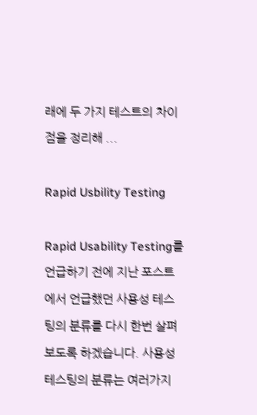래에 두 가지 테스트의 차이점을 정리해 ...

Rapid Usbility Testing

Rapid Usability Testing를 언급하기 전에 지난 포스트에서 언급했던 사용성 테스팅의 분류를 다시 한번 살펴보도록 하겠습니다. 사용성 테스팅의 분류는 여러가지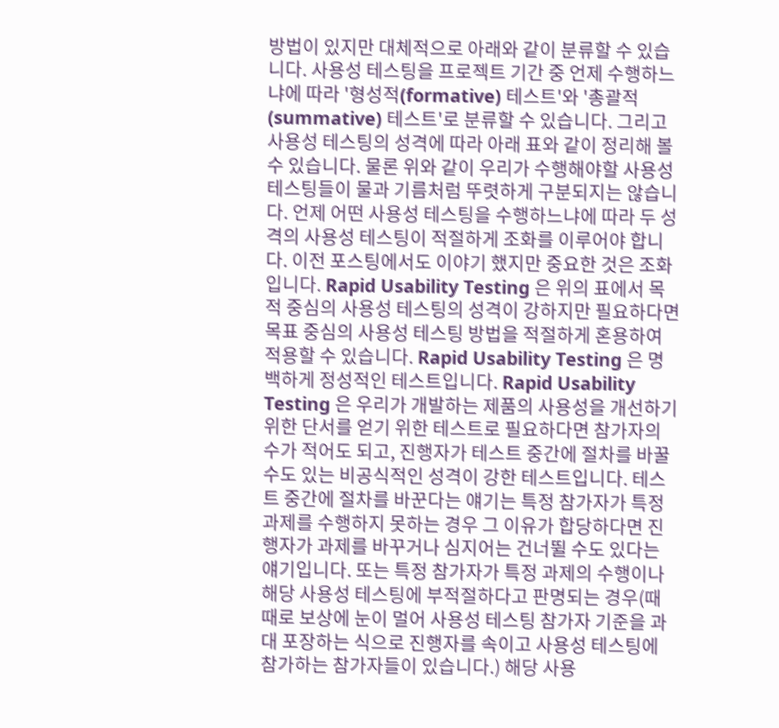방법이 있지만 대체적으로 아래와 같이 분류할 수 있습니다. 사용성 테스팅을 프로젝트 기간 중 언제 수행하느냐에 따라 '형성적(formative) 테스트'와 '총괄적(summative) 테스트'로 분류할 수 있습니다. 그리고 사용성 테스팅의 성격에 따라 아래 표와 같이 정리해 볼 수 있습니다. 물론 위와 같이 우리가 수행해야할 사용성 테스팅들이 물과 기름처럼 뚜렷하게 구분되지는 않습니다. 언제 어떤 사용성 테스팅을 수행하느냐에 따라 두 성격의 사용성 테스팅이 적절하게 조화를 이루어야 합니다. 이전 포스팅에서도 이야기 했지만 중요한 것은 조화입니다. Rapid Usability Testing 은 위의 표에서 목적 중심의 사용성 테스팅의 성격이 강하지만 필요하다면 목표 중심의 사용성 테스팅 방법을 적절하게 혼용하여 적용할 수 있습니다. Rapid Usability Testing 은 명백하게 정성적인 테스트입니다. Rapid Usability Testing 은 우리가 개발하는 제품의 사용성을 개선하기 위한 단서를 얻기 위한 테스트로 필요하다면 참가자의 수가 적어도 되고, 진행자가 테스트 중간에 절차를 바꿀 수도 있는 비공식적인 성격이 강한 테스트입니다. 테스트 중간에 절차를 바꾼다는 얘기는 특정 참가자가 특정 과제를 수행하지 못하는 경우 그 이유가 합당하다면 진행자가 과제를 바꾸거나 심지어는 건너뛸 수도 있다는 얘기입니다. 또는 특정 참가자가 특정 과제의 수행이나 해당 사용성 테스팅에 부적절하다고 판명되는 경우(때때로 보상에 눈이 멀어 사용성 테스팅 참가자 기준을 과대 포장하는 식으로 진행자를 속이고 사용성 테스팅에 참가하는 참가자들이 있습니다.) 해당 사용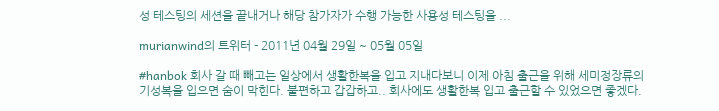성 테스팅의 세션을 끝내거나 해당 참가자가 수행 가능한 사용성 테스팅을 ...

murianwind의 트위터 - 2011년 04월 29일 ~ 05월 05일

#hanbok 회사 갈 때 빼고는 일상에서 생활한복을 입고 지내다보니 이제 아침 출근을 위해 세미정장류의 기성복을 입으면 숨이 막힌다. 불편하고 갑갑하고.. 회사에도 생활한복 입고 출근할 수 있었으면 좋겠다.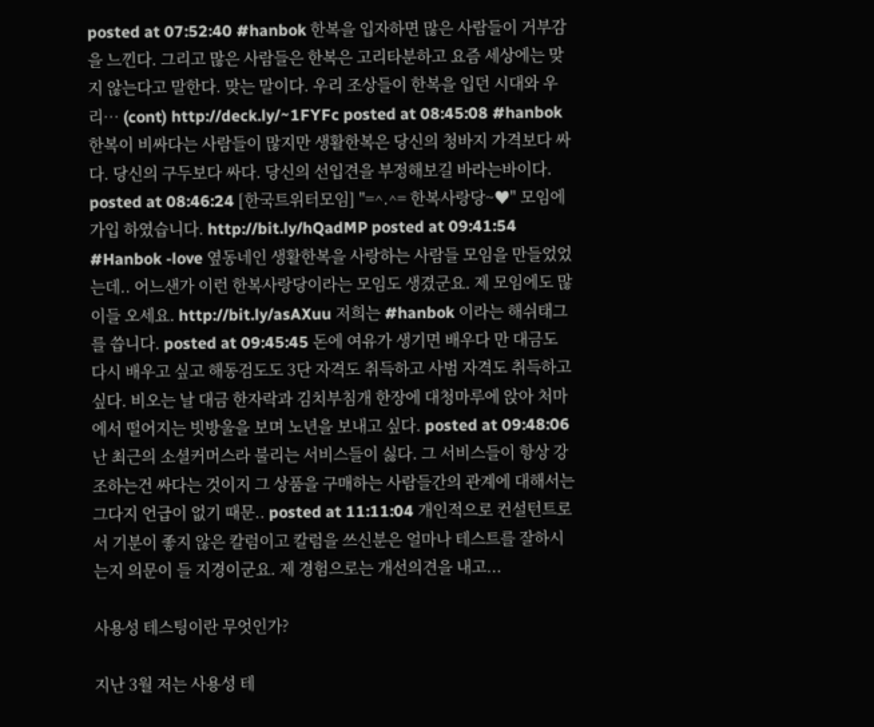posted at 07:52:40 #hanbok 한복을 입자하면 많은 사람들이 거부감을 느낀다. 그리고 많은 사람들은 한복은 고리타분하고 요즘 세상에는 맞지 않는다고 말한다. 맞는 말이다. 우리 조상들이 한복을 입던 시대와 우리… (cont) http://deck.ly/~1FYFc posted at 08:45:08 #hanbok 한복이 비싸다는 사람들이 많지만 생활한복은 당신의 청바지 가격보다 싸다. 당신의 구두보다 싸다. 당신의 선입견을 부정해보길 바라는바이다. posted at 08:46:24 [한국트위터모임] "=^.^= 한복사랑당~♥" 모임에 가입 하였습니다. http://bit.ly/hQadMP posted at 09:41:54 #Hanbok -love 옆동네인 생활한복을 사랑하는 사람들 모임을 만들었었는데.. 어느샌가 이런 한복사랑당이라는 모임도 생겼군요. 제 모임에도 많이들 오세요. http://bit.ly/asAXuu 저희는 #hanbok 이라는 해쉬태그를 씁니다. posted at 09:45:45 돈에 여유가 생기면 배우다 만 대금도 다시 배우고 싶고 해동검도도 3단 자격도 취득하고 사범 자격도 취득하고 싶다. 비오는 날 대금 한자락과 김치부침개 한장에 대청마루에 앉아 처마에서 떨어지는 빗방울을 보며 노년을 보내고 싶다. posted at 09:48:06 난 최근의 소셜커머스라 불리는 서비스들이 싫다. 그 서비스들이 항상 강조하는건 싸다는 것이지 그 상품을 구매하는 사람들간의 관계에 대해서는 그다지 언급이 없기 때문.. posted at 11:11:04 개인적으로 컨설턴트로서 기분이 좋지 않은 칼럼이고 칼럼을 쓰신분은 얼마나 테스트를 잘하시는지 의문이 들 지경이군요. 제 경험으로는 개선의견을 내고...

사용성 테스팅이란 무엇인가?

지난 3월 저는 사용성 테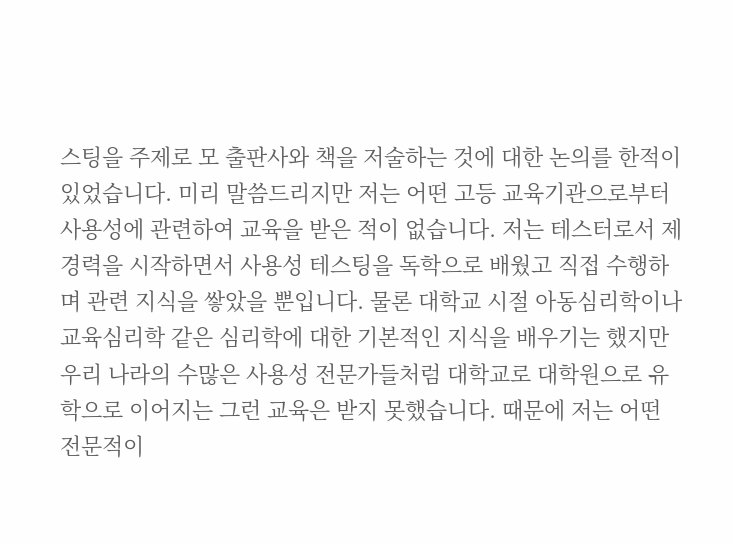스팅을 주제로 모 출판사와 책을 저술하는 것에 대한 논의를 한적이 있었습니다. 미리 말씀드리지만 저는 어떤 고등 교육기관으로부터 사용성에 관련하여 교육을 받은 적이 없습니다. 저는 테스터로서 제 경력을 시작하면서 사용성 테스팅을 독학으로 배웠고 직접 수행하며 관련 지식을 쌓았을 뿐입니다. 물론 대학교 시절 아동심리학이나 교육심리학 같은 심리학에 대한 기본적인 지식을 배우기는 했지만 우리 나라의 수많은 사용성 전문가들처럼 대학교로 대학원으로 유학으로 이어지는 그런 교육은 받지 못했습니다. 때문에 저는 어떤 전문적이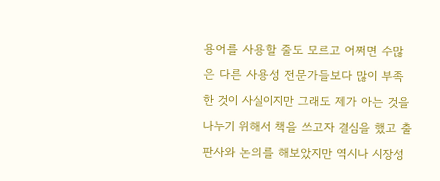용어를 사용할 줄도 모르고 어쩌면 수많은 다른 사용성 전문가들보다 많이 부족한 것이 사실이지만 그래도 제가 아는 것을 나누기 위해서 책을 쓰고자 결심을 했고 출판사와 논의를 해보았지만 역시나 시장성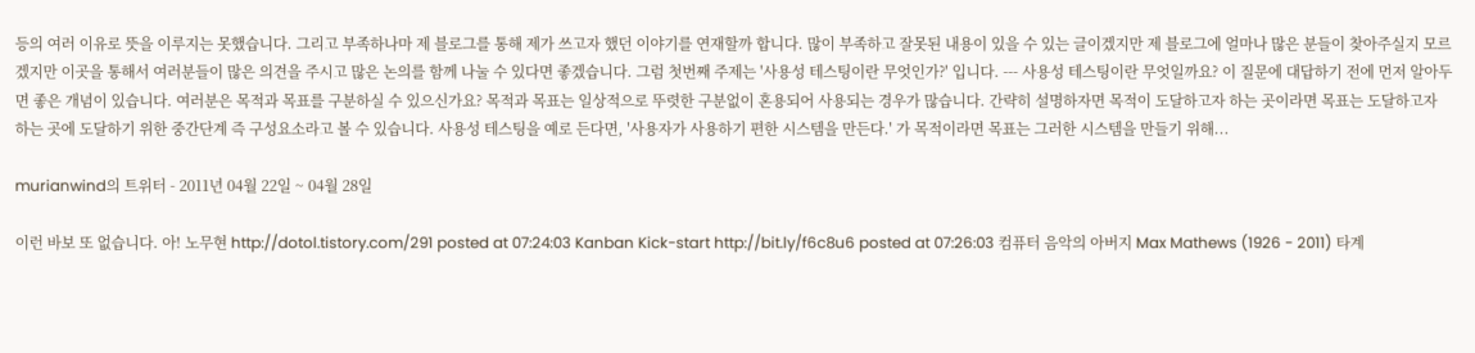등의 여러 이유로 뜻을 이루지는 못했습니다. 그리고 부족하나마 제 블로그를 통해 제가 쓰고자 했던 이야기를 연재할까 합니다. 많이 부족하고 잘못된 내용이 있을 수 있는 글이겠지만 제 블로그에 얼마나 많은 분들이 찾아주실지 모르겠지만 이곳을 통해서 여러분들이 많은 의견을 주시고 많은 논의를 함께 나눌 수 있다면 좋겠습니다. 그럼 첫번째 주제는 '사용성 테스팅이란 무엇인가?' 입니다. --- 사용성 테스팅이란 무엇일까요? 이 질문에 대답하기 전에 먼저 알아두면 좋은 개념이 있습니다. 여러분은 목적과 목표를 구분하실 수 있으신가요? 목적과 목표는 일상적으로 뚜렷한 구분없이 혼용되어 사용되는 경우가 많습니다. 간략히 설명하자면 목적이 도달하고자 하는 곳이라면 목표는 도달하고자 하는 곳에 도달하기 위한 중간단계 즉 구성요소라고 볼 수 있습니다. 사용성 테스팅을 예로 든다면, '사용자가 사용하기 편한 시스템을 만든다.' 가 목적이라면 목표는 그러한 시스템을 만들기 위해...

murianwind의 트위터 - 2011년 04월 22일 ~ 04월 28일

이런 바보 또 없습니다. 아! 노무현 http://dotol.tistory.com/291 posted at 07:24:03 Kanban Kick-start http://bit.ly/f6c8u6 posted at 07:26:03 컴퓨터 음악의 아버지 Max Mathews (1926 - 2011) 타계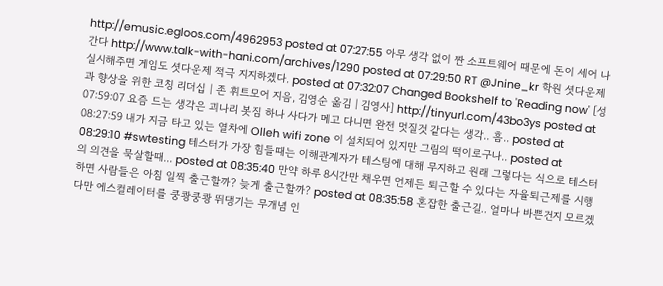http://emusic.egloos.com/4962953 posted at 07:27:55 아무 생각 없이 짠 소프트웨어 때문에 돈이 세어 나간다 http://www.talk-with-hani.com/archives/1290 posted at 07:29:50 RT @Jnine_kr 학원 셧다운제 실시해주면 게임도 셧다운제 적극 지지하겠다. posted at 07:32:07 Changed Bookshelf to 'Reading now' [성과 향상을 위한 코칭 리더십 | 존 휘트모어 지음, 김영순 옮김 | 김영사] http://tinyurl.com/43bo3ys posted at 07:59:07 요즘 드는 생각은 괴나리 봇짐 하나 사다가 메고 다니면 완전 멋질것 같다는 생각.. 흠.. posted at 08:27:59 내가 지금 타고 있는 열차에 Olleh wifi zone 이 설치되어 있지만 그림의 떡이로구나.. posted at 08:29:10 #swtesting 테스터가 가장 힘들때는 이해관계자가 테스팅에 대해 무지하고 원래 그렇다는 식으로 테스터의 의견을 묵살할때... posted at 08:35:40 만약 하루 8시간만 채우면 언제든 퇴근할 수 있다는 자율퇴근제를 시행하면 사람들은 아침 일찍 출근할까? 늦게 출근할까? posted at 08:35:58 혼잡한 출근길.. 얼마나 바쁜건지 모르겠다만 에스컬레이터를 쿵쾅쿵쾅 뛰댕기는 무개념 인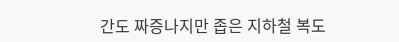간도 짜증나지만 좁은 지하철 복도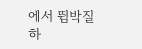에서 뜀박질 하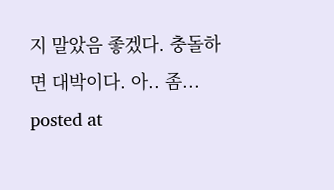지 말았음 좋겠다. 충돌하면 대박이다. 아.. 좀... posted at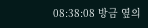08:38:08 방금 옆의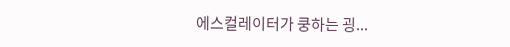에스컬레이터가 쿵하는 굉...